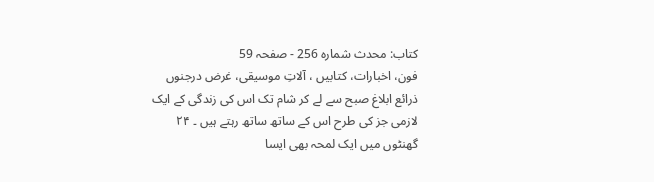کتاب: محدث شمارہ 256 - صفحہ 59
فون، اخبارات، کتابیں ، آلاتِ موسیقی، غرض درجنوں ذرائع ابلاغ صبح سے لے کر شام تک اس کی زندگی کے ایک لازمی جز کی طرح اس کے ساتھ ساتھ رہتے ہیں ۔ ۲۴ گھنٹوں میں ایک لمحہ بھی ایسا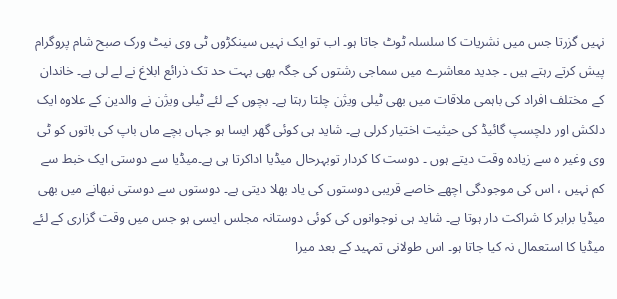نہیں گزرتا جس میں نشریات کا سلسلہ ٹوٹ جاتا ہو۔ اب تو ایک نہیں سینکڑوں ٹی وی نیٹ ورک صبح شام پروگرام پیش کرتے رہتے ہیں ۔ جدید معاشرے میں سماجی رشتوں کی جگہ بھی بہت حد تک ذرائع ابلاغ نے لے لی ہے۔ خاندان کے مختلف افراد کی باہمی ملاقات میں بھی ٹیلی ویژن چلتا رہتا ہے۔ بچوں کے لئے ٹیلی ویژن نے والدین کے علاوہ ایک دلکش اور دلچسپ گائیڈ کی حیثیت اختیار کرلی ہے۔ شاید ہی کوئی گھر ایسا ہو جہاں بچے ماں باپ کی باتوں کو ٹی وی وغیر ہ سے زیادہ وقت دیتے ہوں ۔ دوست کا کردار توبہرحال میڈیا اداکرتا ہی ہے۔میڈیا سے دوستی ایک خبط سے کم نہیں ، اس کی موجودگی اچھے خاصے قریبی دوستوں کی یاد بھلا دیتی ہے۔ دوستوں سے دوستی نبھانے میں بھی میڈیا برابر کا شراکت دار ہوتا ہے۔ شاید ہی نوجوانوں کی کوئی دوستانہ مجلس ایسی ہو جس میں وقت گزاری کے لئے میڈیا کا استعمال نہ کیا جاتا ہو۔ اس طولانی تمہید کے بعد میرا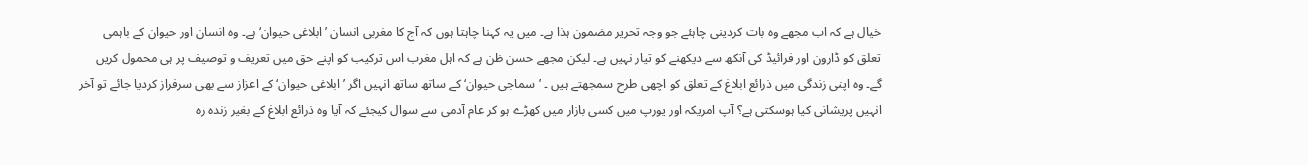خیال ہے کہ اب مجھے وہ بات کردینی چاہئے جو وجہ تحریر مضمون ہذا ہے۔ میں یہ کہنا چاہتا ہوں کہ آج کا مغربی انسان ’ابلاغی حیوان‘ ہے۔ وہ انسان اور حیوان کے باہمی تعلق کو ڈارون اور فرائیڈ کی آنکھ سے دیکھنے کو تیار نہیں ہے۔ لیکن مجھے حسن ظن ہے کہ اہل مغرب اس ترکیب کو اپنے حق میں تعریف و توصیف پر ہی محمول کریں گے۔ وہ اپنی زندگی میں ذرائع ابلاغ کے تعلق کو اچھی طرح سمجھتے ہیں ۔ ’سماجی حیوان‘ کے ساتھ ساتھ انہیں اگر ’ابلاغی حیوان‘ کے اعزاز سے بھی سرفراز کردیا جائے تو آخر انہیں پریشانی کیا ہوسکتی ہے؟ آپ امریکہ اور یورپ میں کسی بازار میں کھڑے ہو کر عام آدمی سے سوال کیجئے کہ آیا وہ ذرائع ابلاغ کے بغیر زندہ رہ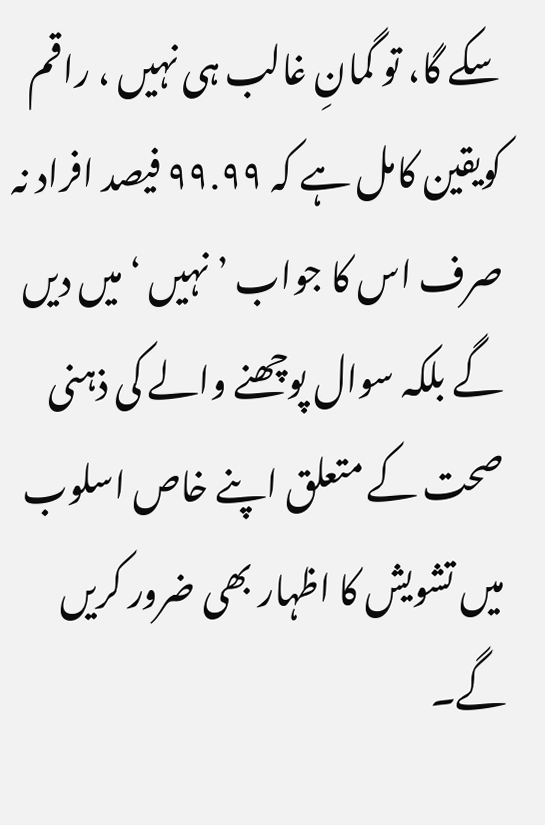سکے گا، تو گمانِ غالب ہی نہیں ، راقم کویقین کامل ہے کہ ۹۹․۹۹ فیصد افراد نہ صرف اس کا جواب ’نہیں ‘ میں دیں گے بلکہ سوال پوچھنے والے کی ذہنی صحت کے متعلق اپنے خاص اسلوب میں تشویش کا اظہار بھی ضرور کریں گے۔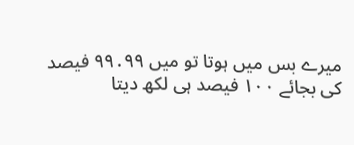میرے بس میں ہوتا تو میں ۹۹․۹۹ فیصد کی بجائے ۱۰۰ فیصد ہی لکھ دیتا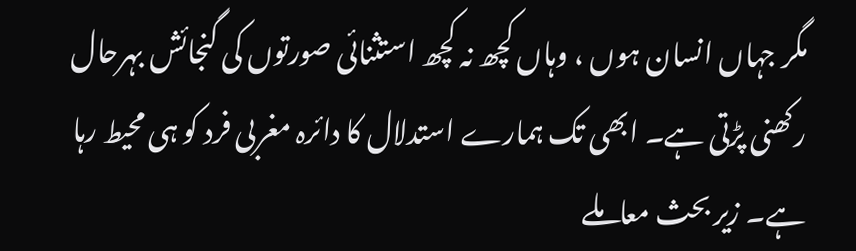مگر جہاں انسان ہوں ، وہاں کچھ نہ کچھ استثنائی صورتوں کی گنجائش بہرحال رکھنی پڑتی ہے۔ ابھی تک ہمارے استدلال کا دائرہ مغربی فرد کو ہی محیط رہا ہے۔ زیر بحث معاملے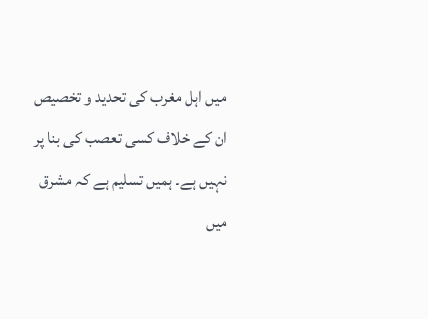میں اہل مغرب کی تحدید و تخصیص ان کے خلاف کسی تعصب کی بنا پر نہیں ہے۔ ہمیں تسلیم ہے کہ مشرق میں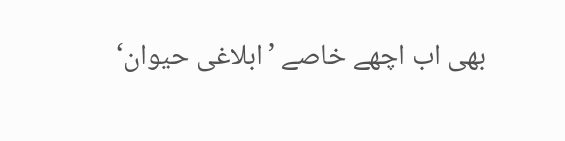بھی اب اچھے خاصے ’ابلاغی حیوان‘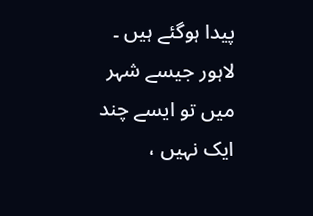پیدا ہوگئے ہیں ۔ لاہور جیسے شہر میں تو ایسے چند ایک نہیں ،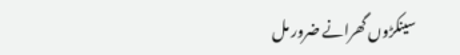سینکڑوں گھرانے ضرور مل